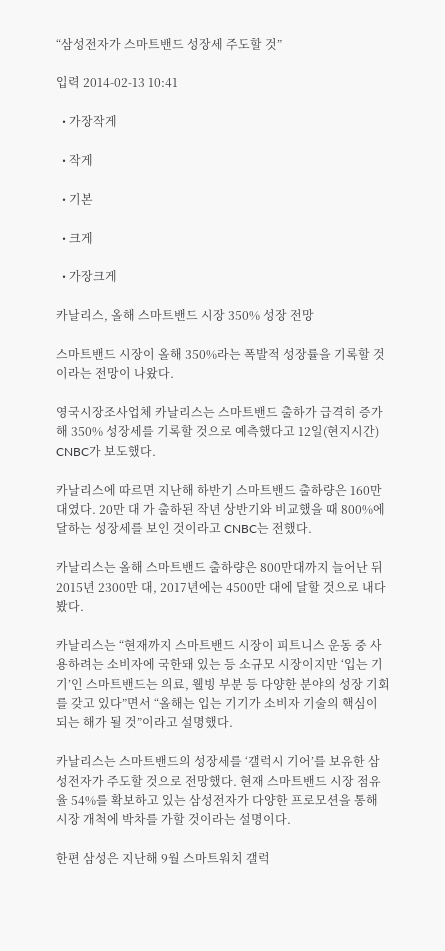“삼성전자가 스마트밴드 성장세 주도할 것”

입력 2014-02-13 10:41

  • 가장작게

  • 작게

  • 기본

  • 크게

  • 가장크게

카날리스, 올해 스마트밴드 시장 350% 성장 전망

스마트밴드 시장이 올해 350%라는 폭발적 성장률을 기록할 것이라는 전망이 나왔다.

영국시장조사업체 카날리스는 스마트밴드 출하가 급격히 증가해 350% 성장세를 기록할 것으로 예측했다고 12일(현지시간) CNBC가 보도했다.

카날리스에 따르면 지난해 하반기 스마트밴드 출하량은 160만 대였다. 20만 대 가 출하된 작년 상반기와 비교했을 때 800%에 달하는 성장세를 보인 것이라고 CNBC는 전했다.

카날리스는 올해 스마트밴드 출하량은 800만대까지 늘어난 뒤 2015년 2300만 대, 2017년에는 4500만 대에 달할 것으로 내다봤다.

카날리스는 “현재까지 스마트밴드 시장이 피트니스 운동 중 사용하려는 소비자에 국한돼 있는 등 소규모 시장이지만 ‘입는 기기’인 스마트밴드는 의료, 웰빙 부분 등 다양한 분야의 성장 기회를 갖고 있다”면서 “올해는 입는 기기가 소비자 기술의 핵심이 되는 해가 될 것”이라고 설명했다.

카날리스는 스마트밴드의 성장세를 ‘갤럭시 기어’를 보유한 삼성전자가 주도할 것으로 전망했다. 현재 스마트밴드 시장 점유율 54%를 확보하고 있는 삼성전자가 다양한 프로모션을 통해 시장 개척에 박차를 가할 것이라는 설명이다.

한편 삼성은 지난해 9월 스마트워치 갤럭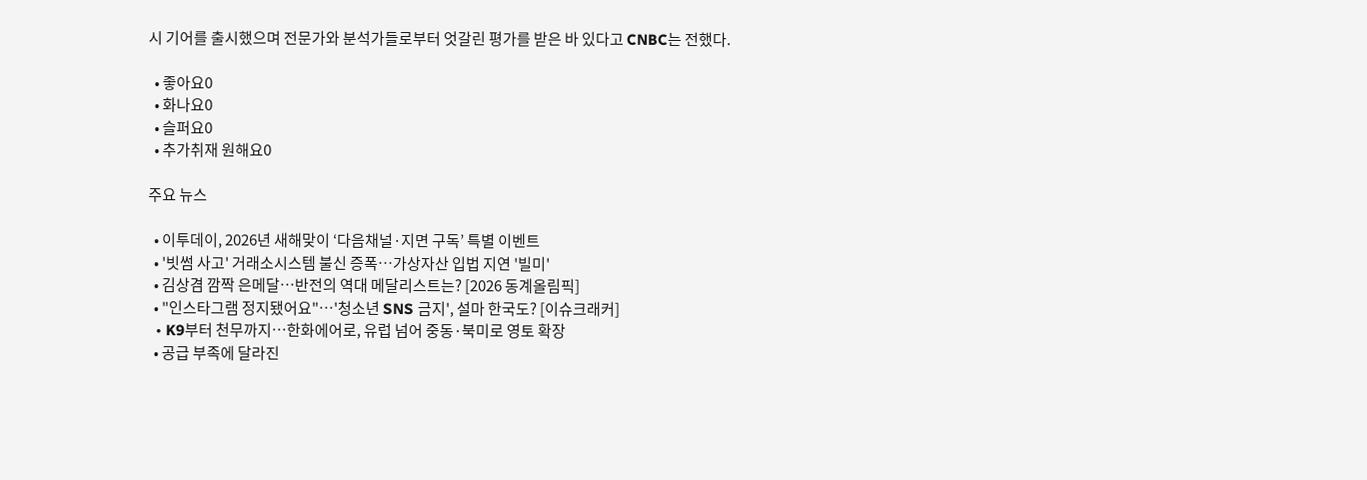시 기어를 출시했으며 전문가와 분석가들로부터 엇갈린 평가를 받은 바 있다고 CNBC는 전했다.

  • 좋아요0
  • 화나요0
  • 슬퍼요0
  • 추가취재 원해요0

주요 뉴스

  • 이투데이, 2026년 새해맞이 ‘다음채널·지면 구독’ 특별 이벤트
  • '빗썸 사고' 거래소시스템 불신 증폭…가상자산 입법 지연 '빌미'
  • 김상겸 깜짝 은메달…반전의 역대 메달리스트는? [2026 동계올림픽]
  • "인스타그램 정지됐어요"⋯'청소년 SNS 금지', 설마 한국도? [이슈크래커]
  • K9부터 천무까지…한화에어로, 유럽 넘어 중동·북미로 영토 확장
  • 공급 부족에 달라진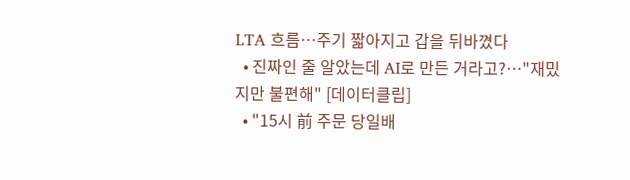LTA 흐름⋯주기 짧아지고 갑을 뒤바꼈다
  • 진짜인 줄 알았는데 AI로 만든 거라고?…"재밌지만 불편해" [데이터클립]
  • "15시 前 주문 당일배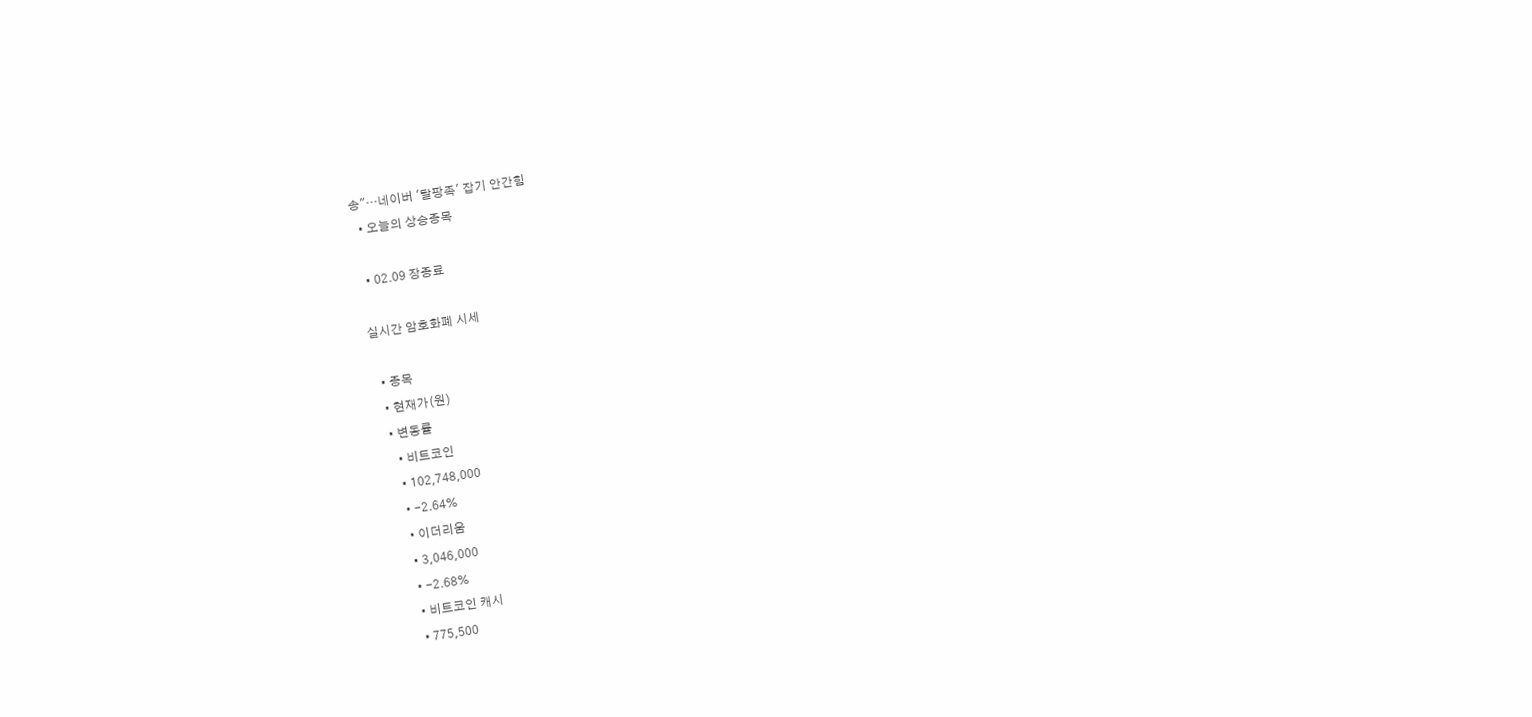송"…네이버 '탈팡족' 잡기 안간힘
  • 오늘의 상승종목

  • 02.09 장종료

실시간 암호화폐 시세

  • 종목
  • 현재가(원)
  • 변동률
    • 비트코인
    • 102,748,000
    • -2.64%
    • 이더리움
    • 3,046,000
    • -2.68%
    • 비트코인 캐시
    • 775,500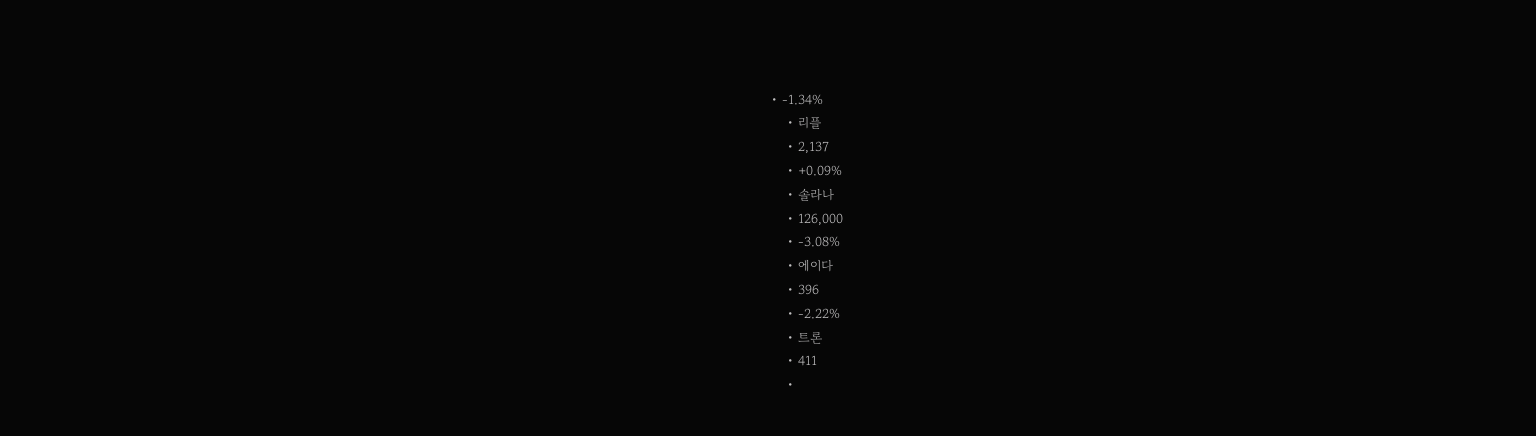• -1.34%
    • 리플
    • 2,137
    • +0.09%
    • 솔라나
    • 126,000
    • -3.08%
    • 에이다
    • 396
    • -2.22%
    • 트론
    • 411
    •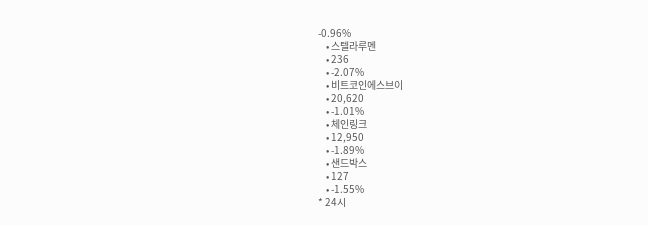-0.96%
    • 스텔라루멘
    • 236
    • -2.07%
    • 비트코인에스브이
    • 20,620
    • -1.01%
    • 체인링크
    • 12,950
    • -1.89%
    • 샌드박스
    • 127
    • -1.55%
* 24시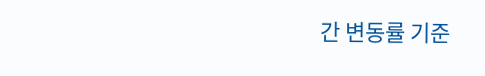간 변동률 기준